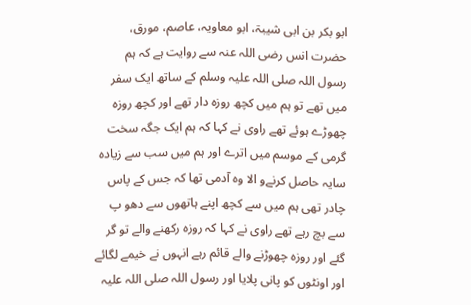ابو بکر بن ابی شیبۃ، ابو معاویہ، عاصم، مورق، حضرت انس رضی اللہ عنہ سے روایت ہے کہ ہم رسول اللہ صلی اللہ علیہ وسلم کے ساتھ ایک سفر میں تھے تو ہم میں کچھ روزہ دار تھے اور کچھ روزہ چھوڑے ہوئے تھے راوی نے کہا کہ ہم ایک جگہ سخت گرمی کے موسم میں اترے اور ہم میں سب سے زیادہ سایہ حاصل کرنےو الا وہ آدمی تھا کہ جس کے پاس چادر تھی ہم میں سے کچھ اپنے ہاتھوں سے دھو پ سے بچ رہے تھے راوی نے کہا کہ روزہ رکھنے والے تو گر گئے اور روزہ چھوڑنے والے قائم رہے انہوں نے خیمے لگائے اور اونٹوں کو پانی پلایا اور رسول اللہ صلی اللہ علیہ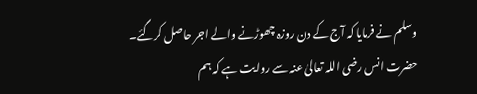وسلم نے فرمایا کہ آج کے دن روزہ چھوڑنے والے اجر حاصل کرگئے۔
حضرت انس رضی اللہ تعالیٰ عنہ سے روایت ہے کہ ہم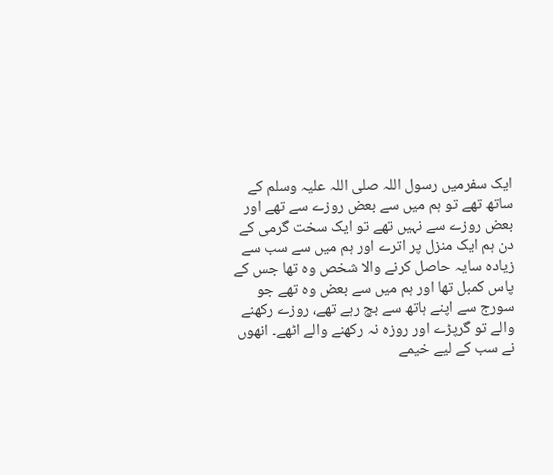ایک سفرمیں رسول اللہ صلی اللہ علیہ وسلم کے ساتھ تھے تو ہم میں سے بعض روزے سے تھے اور بعض روزے سے نہیں تھے تو ایک سخت گرمی کے دن ہم ایک منزل پر اترے اور ہم میں سے سب سے زیادہ سایہ حاصل کرنے والا شخص وہ تھا جس کے پاس کمبل تھا اور ہم میں سے بعض وہ تھے جو سورج سے اپنے ہاتھ سے بچ رہے تھے، روزے رکھنے والے تو گرپڑے اور روزہ نہ رکھنے والے اٹھے۔ انھوں نے سب کے لیے خیمے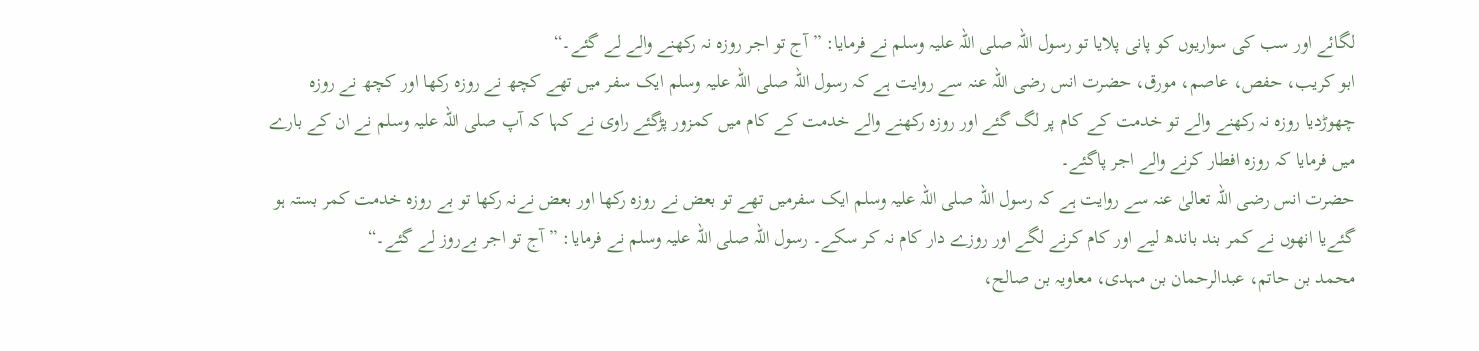لگائے اور سب کی سواریوں کو پانی پلایا تو رسول اللہ صلی اللہ علیہ وسلم نے فرمایا: ”آج تو اجر روزہ نہ رکھنے والے لے گئے۔“
ابو کریب، حفص، عاصم، مورق، حضرت انس رضی اللہ عنہ سے روایت ہے کہ رسول اللہ صلی اللہ علیہ وسلم ایک سفر میں تھے کچھ نے روزہ رکھا اور کچھ نے روزہ چھوڑدیا روزہ نہ رکھنے والے تو خدمت کے کام پر لگ گئے اور روزہ رکھنے والے خدمت کے کام میں کمزور پڑگئے راوی نے کہا کہ آپ صلی اللہ علیہ وسلم نے ان کے بارے میں فرمایا کہ روزہ افطار کرنے والے اجر پاگئے۔
حضرت انس رضی اللہ تعالیٰ عنہ سے روایت ہے کہ رسول اللہ صلی اللہ علیہ وسلم ایک سفرمیں تھے تو بعض نے روزہ رکھا اور بعض نےنہ رکھا تو بے روزہ خدمت کمر بستہ ہو گئےیا انھوں نے کمر بند باندھ لیے اور کام کرنے لگے اور روزے دار کام نہ کر سکے۔ رسول اللہ صلی اللہ علیہ وسلم نے فرمایا: ”آج تو اجر بےروز لے گئے۔“
محمد بن حاتم، عبدالرحمان بن مہدی، معاویہ بن صالح،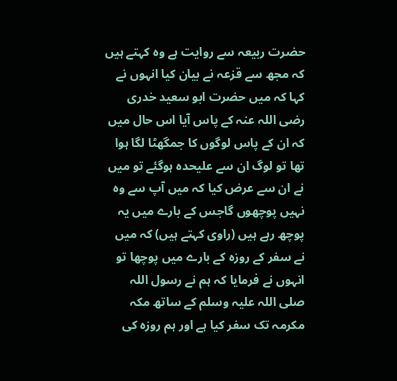حضرت ربیعہ سے روایت ہے وہ کہتے ہیں کہ مجھ سے قزعہ نے بیان کیا انہوں نے کہا کہ میں حضرت ابو سعید خدری رضی اللہ عنہ کے پاس آیا اس حال میں کہ ان کے پاس لوگوں کا جمگھٹا لگا ہوا تھا تو لوگ ان سے علیحدہ ہوگئے تو میں نے ان سے عرض کیا کہ میں آپ سے وہ نہیں پوچھوں گاجس کے بارے میں یہ پوچھ رہے ہیں (راوی کہتے ہیں) کہ میں نے سفر کے روزہ کے بارے میں پوچھا تو انہوں نے فرمایا کہ ہم نے رسول اللہ صلی اللہ علیہ وسلم کے ساتھ مکہ مکرمہ تک سفر کیا ہے اور ہم روزہ کی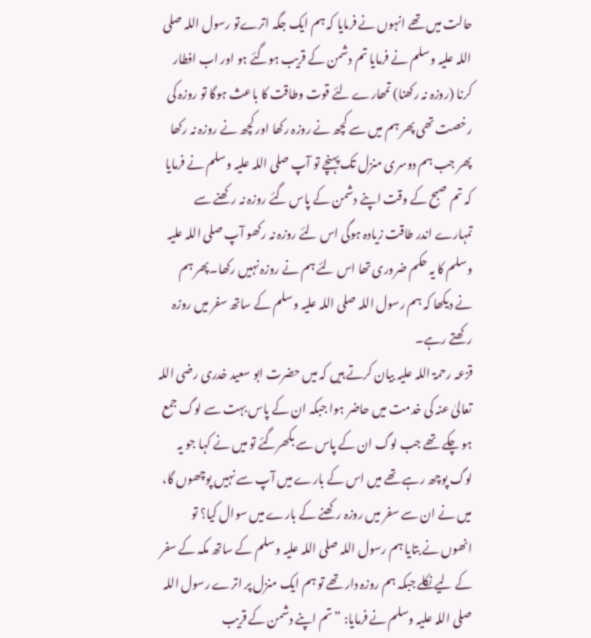حالت میں تھے انہوں نے فرمایا کہ ہم ایک جگہ اترےتو رسول اللہ صلی اللہ علیہ وسلم نے فرمایا تم دشمن کے قریب ہوگئے ہو اور اب افطار کرنا (روزہ نہ رکھنا) تمھارے لئے قوت وطاقت کا باعث ہوگا تو روزہ کی رخصت تھی پھر ہم میں سے کچھ نے روزہ رکھا اور کچھ نے روزہ نہ رکھا پھر جب ہم دوسری منزل تک پہنچے تو آپ صلی اللہ علیہ وسلم نے فرمایا کہ تم صبح کے وقت اپنے دشمن کے پاس گئے روزہ نہ رکھنے سے تمہارے اندر طاقت زیادہ ہوگی اس لئے روزہ نہ رکھو آپ صلی اللہ علیہ وسلم کا یہ حکم ضروری تھا اس لئے ہم نے روزہ نہیں رکھا۔پھر ہم نے دیکھا کہ ہم رسول اللہ صلی اللہ علیہ وسلم کے ساتھ سفر میں روزہ رکھتے رہے۔
قزعہ رحمۃ اللہ علیہ بیان کرتے ہیں کہ میں حضرت ابو سعید خدری رضی اللہ تعالیٰ عنہ کی خدمت میں حاضر ہوا جبکہ ان کے پاس بہت سے لوگ جمع ہو چکے تھے جب لوگ ان کے پاس سے بکھرگئے تو میں نے کہا جو یہ لوگ پوچھ رہے تھے میں اس کے بارے میں آپ سے نہیں پوچھوں گا، میں نے ان سے سفر میں روزہ رکھنے کے بارے میں سوال کیا؟ تو انھوں نے بتایا ہم رسول اللہ صلی اللہ علیہ وسلم کے ساتھ مکہ کے سفر کے لیےنکلے جبکہ ہم روزہ دار تھے تو ہم ایک منزل پر اترے رسول اللہ صلی اللہ علیہ وسلم نے فرمایا: ”تم اپنے دشمن کے قریب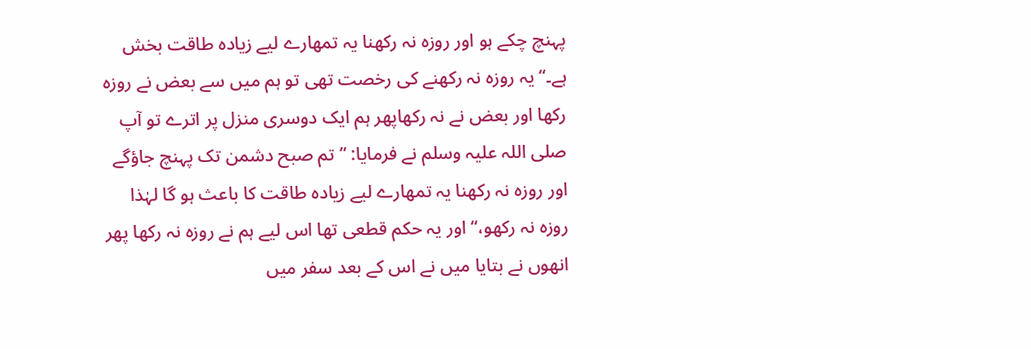پہنچ چکے ہو اور روزہ نہ رکھنا یہ تمھارے لیے زیادہ طاقت بخش ہے۔“ یہ روزہ نہ رکھنے کی رخصت تھی تو ہم میں سے بعض نے روزہ رکھا اور بعض نے نہ رکھاپھر ہم ایک دوسری منزل پر اترے تو آپ صلی اللہ علیہ وسلم نے فرمایا: ”تم صبح دشمن تک پہنچ جاؤگے اور روزہ نہ رکھنا یہ تمھارے لیے زیادہ طاقت کا باعث ہو گا لہٰذا روزہ نہ رکھو،“ اور یہ حکم قطعی تھا اس لیے ہم نے روزہ نہ رکھا پھر انھوں نے بتایا میں نے اس کے بعد سفر میں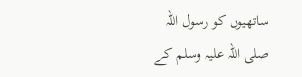ساتھیوں کو رسول اللہ صلی اللہ علیہ وسلم کے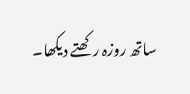ساتھ روزہ رکھتے دیکھا۔